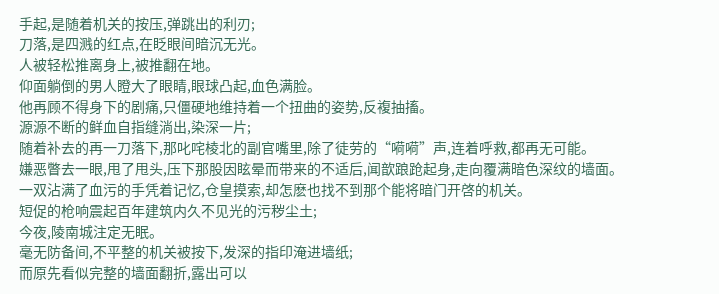手起,是随着机关的按压,弹跳出的利刃;
刀落,是四溅的红点,在眨眼间暗沉无光。
人被轻松推离身上,被推翻在地。
仰面躺倒的男人瞪大了眼睛,眼球凸起,血色满脸。
他再顾不得身下的剧痛,只僵硬地维持着一个扭曲的姿势,反複抽搐。
源源不断的鲜血自指缝淌出,染深一片;
随着补去的再一刀落下,那叱咤棱北的副官嘴里,除了徒劳的“嗬嗬”声,连着呼救,都再无可能。
嫌恶瞥去一眼,甩了甩头,压下那股因眩晕而带来的不适后,闻歆踉跄起身,走向覆满暗色深纹的墙面。
一双沾满了血污的手凭着记忆,仓皇摸索,却怎麽也找不到那个能将暗门开啓的机关。
短促的枪响震起百年建筑内久不见光的污秽尘土;
今夜,陵南城注定无眠。
毫无防备间,不平整的机关被按下,发深的指印淹进墙纸;
而原先看似完整的墙面翻折,露出可以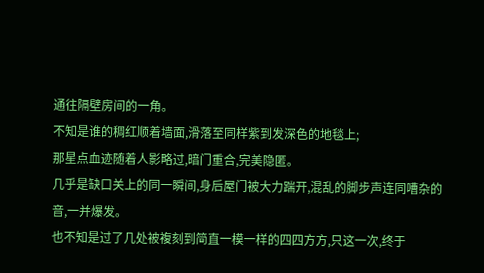通往隔壁房间的一角。
不知是谁的稠红顺着墙面,滑落至同样紫到发深色的地毯上;
那星点血迹随着人影略过,暗门重合,完美隐匿。
几乎是缺口关上的同一瞬间,身后屋门被大力踹开,混乱的脚步声连同嘈杂的音,一并爆发。
也不知是过了几处被複刻到简直一模一样的四四方方,只这一次,终于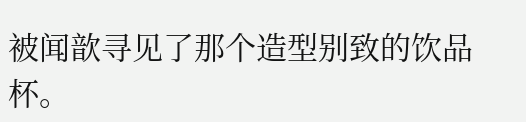被闻歆寻见了那个造型别致的饮品杯。